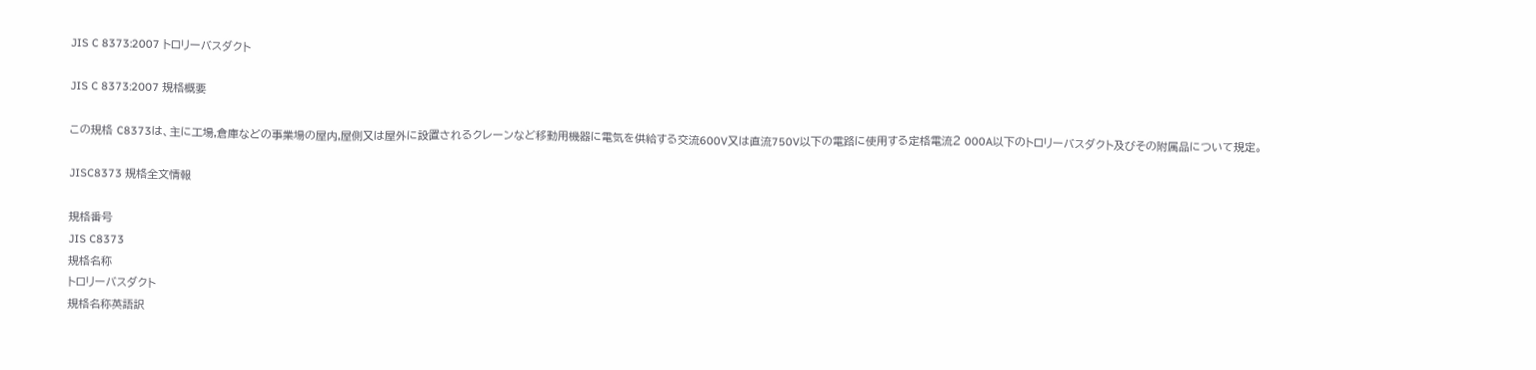JIS C 8373:2007 トロリーバスダクト

JIS C 8373:2007 規格概要

この規格 C8373は、主に工場,倉庫などの事業場の屋内,屋側又は屋外に設置されるクレーンなど移動用機器に電気を供給する交流600V又は直流750V以下の電路に使用する定格電流2 000A以下のトロリーバスダクト及びその附属品について規定。

JISC8373 規格全文情報

規格番号
JIS C8373
規格名称
トロリーバスダクト
規格名称英語訳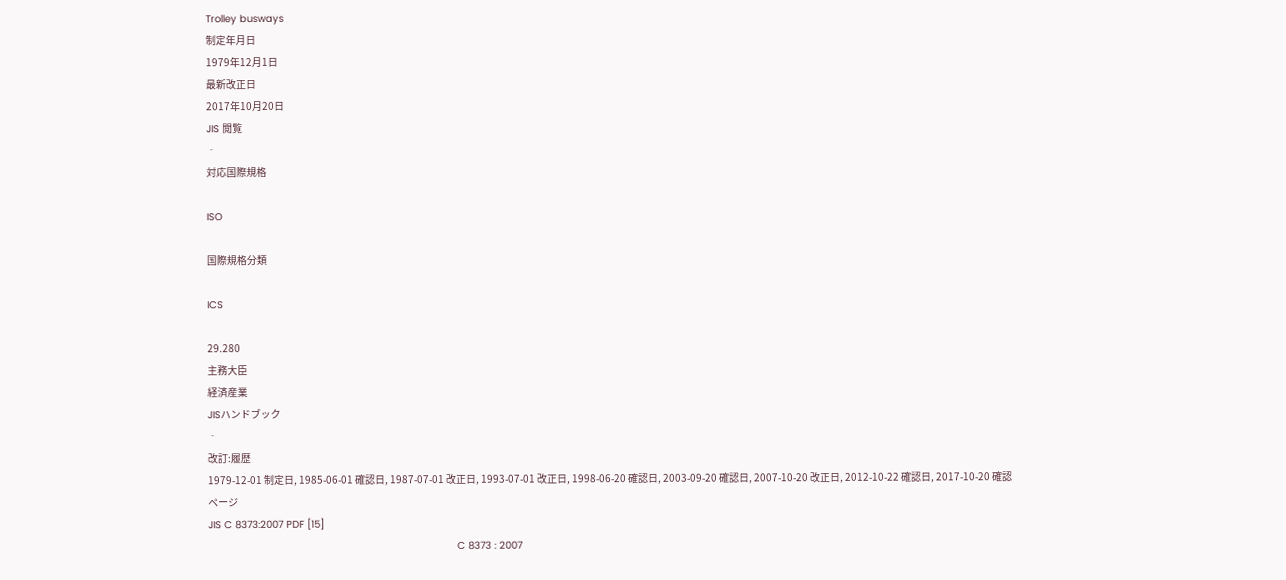Trolley busways
制定年月日
1979年12月1日
最新改正日
2017年10月20日
JIS 閲覧
‐
対応国際規格

ISO

国際規格分類

ICS

29.280
主務大臣
経済産業
JISハンドブック
‐
改訂:履歴
1979-12-01 制定日, 1985-06-01 確認日, 1987-07-01 改正日, 1993-07-01 改正日, 1998-06-20 確認日, 2003-09-20 確認日, 2007-10-20 改正日, 2012-10-22 確認日, 2017-10-20 確認
ページ
JIS C 8373:2007 PDF [15]
                                                                                   C 8373 : 2007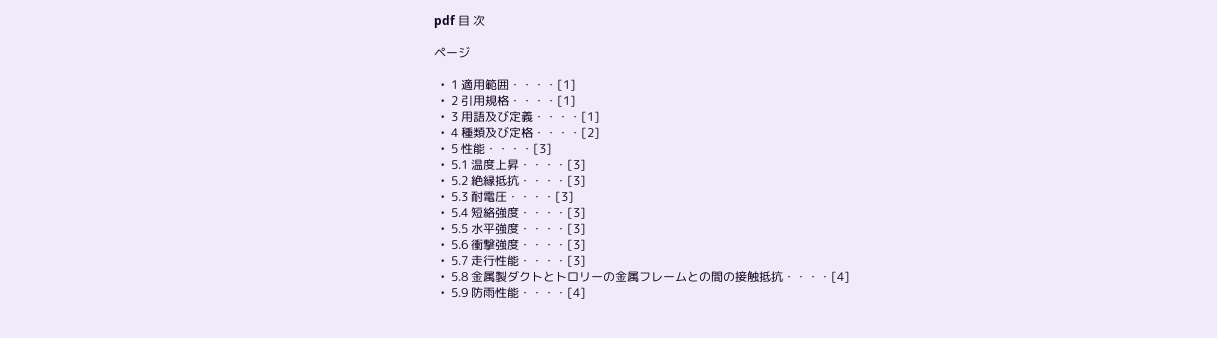pdf 目 次

ページ

  •  1 適用範囲・・・・[1]
  •  2 引用規格・・・・[1]
  •  3 用語及び定義・・・・[1]
  •  4 種類及び定格・・・・[2]
  •  5 性能・・・・[3]
  •  5.1 温度上昇・・・・[3]
  •  5.2 絶縁抵抗・・・・[3]
  •  5.3 耐電圧・・・・[3]
  •  5.4 短絡強度・・・・[3]
  •  5.5 水平強度・・・・[3]
  •  5.6 衝撃強度・・・・[3]
  •  5.7 走行性能・・・・[3]
  •  5.8 金属製ダクトとトロリーの金属フレームとの間の接触抵抗・・・・[4]
  •  5.9 防雨性能・・・・[4]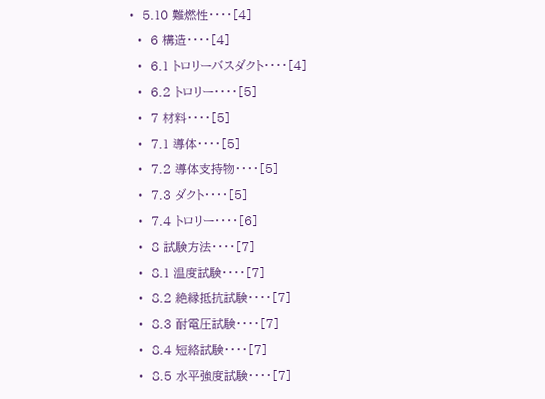•  5.10 難燃性・・・・[4]
  •  6 構造・・・・[4]
  •  6.1 トロリーバスダクト・・・・[4]
  •  6.2 トロリー・・・・[5]
  •  7 材料・・・・[5]
  •  7.1 導体・・・・[5]
  •  7.2 導体支持物・・・・[5]
  •  7.3 ダクト・・・・[5]
  •  7.4 トロリー・・・・[6]
  •  8 試験方法・・・・[7]
  •  8.1 温度試験・・・・[7]
  •  8.2 絶縁抵抗試験・・・・[7]
  •  8.3 耐電圧試験・・・・[7]
  •  8.4 短絡試験・・・・[7]
  •  8.5 水平強度試験・・・・[7]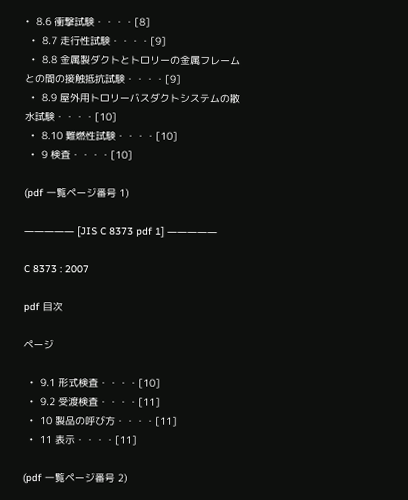•  8.6 衝撃試験・・・・[8]
  •  8.7 走行性試験・・・・[9]
  •  8.8 金属製ダクトとトロリーの金属フレームとの間の接触抵抗試験・・・・[9]
  •  8.9 屋外用トロリーバスダクトシステムの散水試験・・・・[10]
  •  8.10 難燃性試験・・・・[10]
  •  9 検査・・・・[10]

(pdf 一覧ページ番号 1)

――――― [JIS C 8373 pdf 1] ―――――

C 8373 : 2007

pdf 目次

ページ

  •  9.1 形式検査・・・・[10]
  •  9.2 受渡検査・・・・[11]
  •  10 製品の呼び方・・・・[11]
  •  11 表示・・・・[11]

(pdf 一覧ページ番号 2)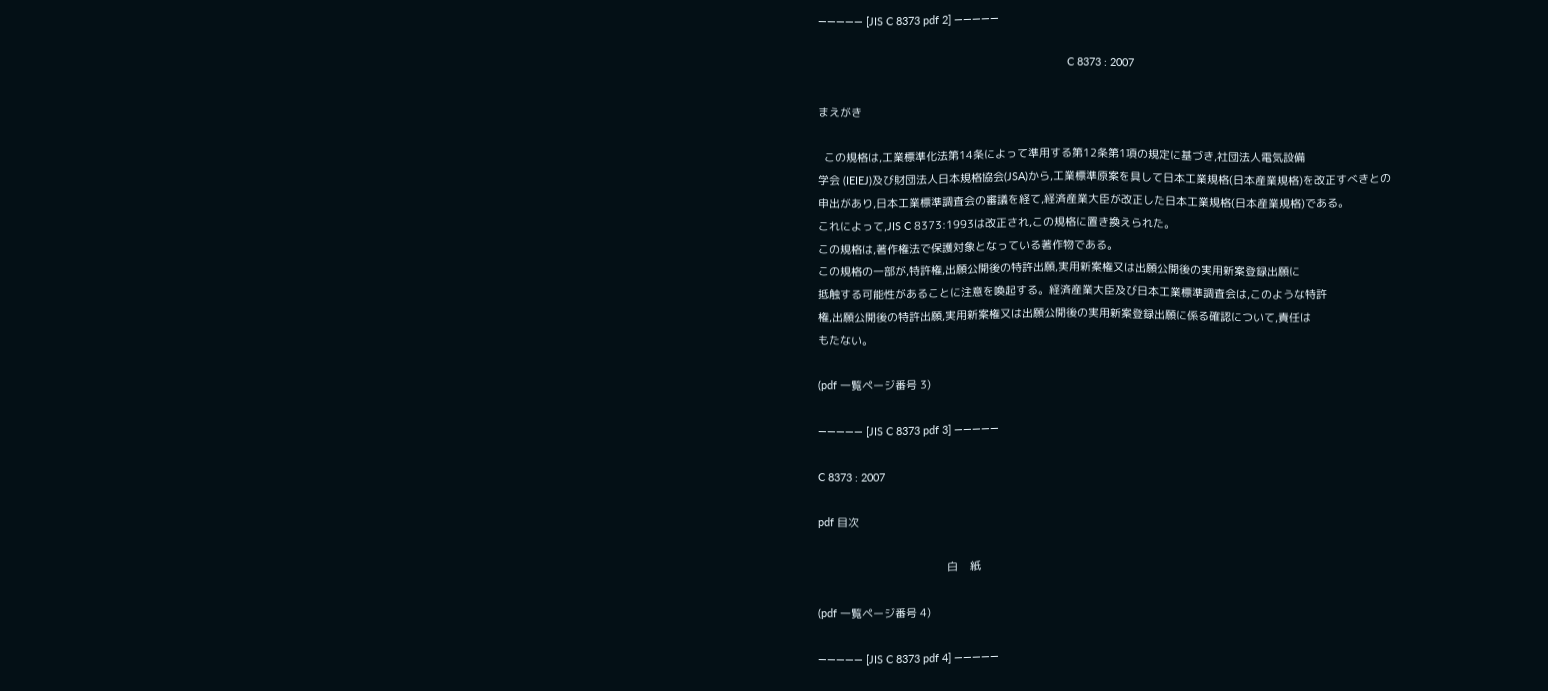――――― [JIS C 8373 pdf 2] ―――――

                                                                                   C 8373 : 2007

まえがき

  この規格は,工業標準化法第14条によって準用する第12条第1項の規定に基づき,社団法人電気設備
学会 (IEIEJ)及び財団法人日本規格協会(JSA)から,工業標準原案を具して日本工業規格(日本産業規格)を改正すべきとの
申出があり,日本工業標準調査会の審議を経て,経済産業大臣が改正した日本工業規格(日本産業規格)である。
これによって,JIS C 8373:1993は改正され,この規格に置き換えられた。
この規格は,著作権法で保護対象となっている著作物である。
この規格の一部が,特許権,出願公開後の特許出願,実用新案権又は出願公開後の実用新案登録出願に
抵触する可能性があることに注意を喚起する。経済産業大臣及び日本工業標準調査会は,このような特許
権,出願公開後の特許出願,実用新案権又は出願公開後の実用新案登録出願に係る確認について,責任は
もたない。

(pdf 一覧ページ番号 3)

――――― [JIS C 8373 pdf 3] ―――――

C 8373 : 2007

pdf 目次

                                           白    紙

(pdf 一覧ページ番号 4)

――――― [JIS C 8373 pdf 4] ―――――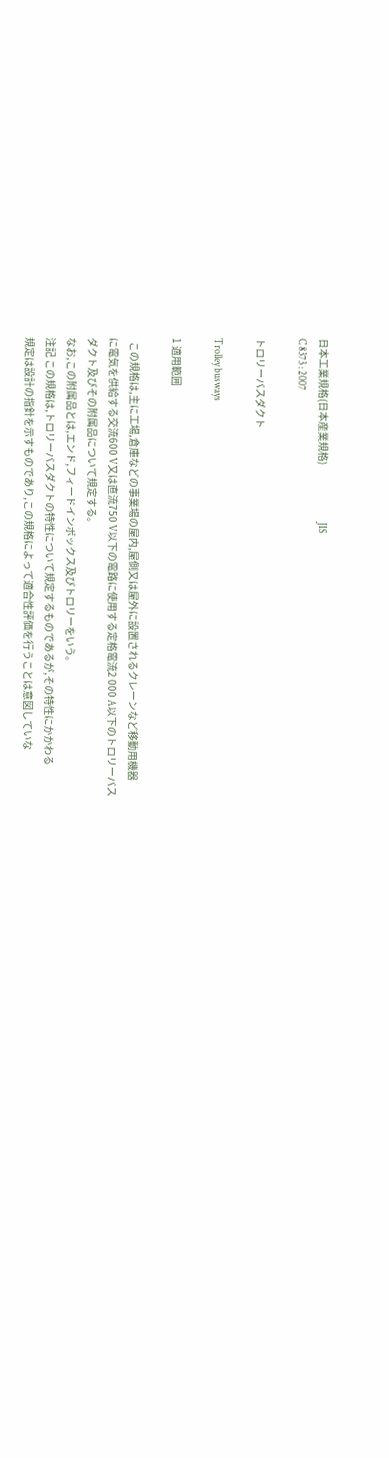日本工業規格(日本産業規格)                             JIS
C 8373 : 2007

トロリーバスダクト

Trolley busways

1 適用範囲

  この規格は,主に工場,倉庫などの事業場の屋内,屋側又は屋外に設置されるクレーンなど移動用機器
に電気を供給する交流600 V又は直流750 V以下の電路に使用する定格電流2 000 A以下のトロリーバス
ダクト及びその附属品について規定する。
なお,この附属品とは,エンド,フィードインボックス及びトロリーをいう。
注記 この規格は,トロリーバスダクトの特性について規定するものであるが,その特性にかかわる
規定は設計の指針を示すものであり,この規格によって適合性評価を行うことは意図していな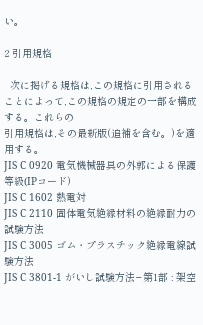い。

2 引用規格

  次に掲げる規格は,この規格に引用されることによって,この規格の規定の一部を構成する。これらの
引用規格は,その最新版(追補を含む。)を適用する。
JIS C 0920 電気機械器具の外郭による保護等級(IPコード)
JIS C 1602 熱電対
JIS C 2110 固体電気絶縁材料の絶縁耐力の試験方法
JIS C 3005 ゴム・プラスチック絶縁電線試験方法
JIS C 3801-1 がいし試験方法−第1部 : 架空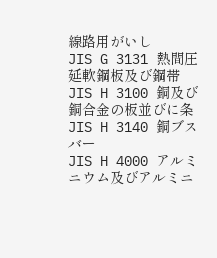線路用がいし
JIS G 3131 熱間圧延軟鋼板及び鋼帯
JIS H 3100 銅及び銅合金の板並びに条
JIS H 3140 銅ブスバー
JIS H 4000 アルミニウム及びアルミニ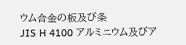ウム合金の板及び条
JIS H 4100 アルミニウム及びア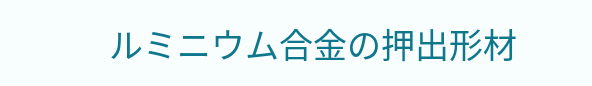ルミニウム合金の押出形材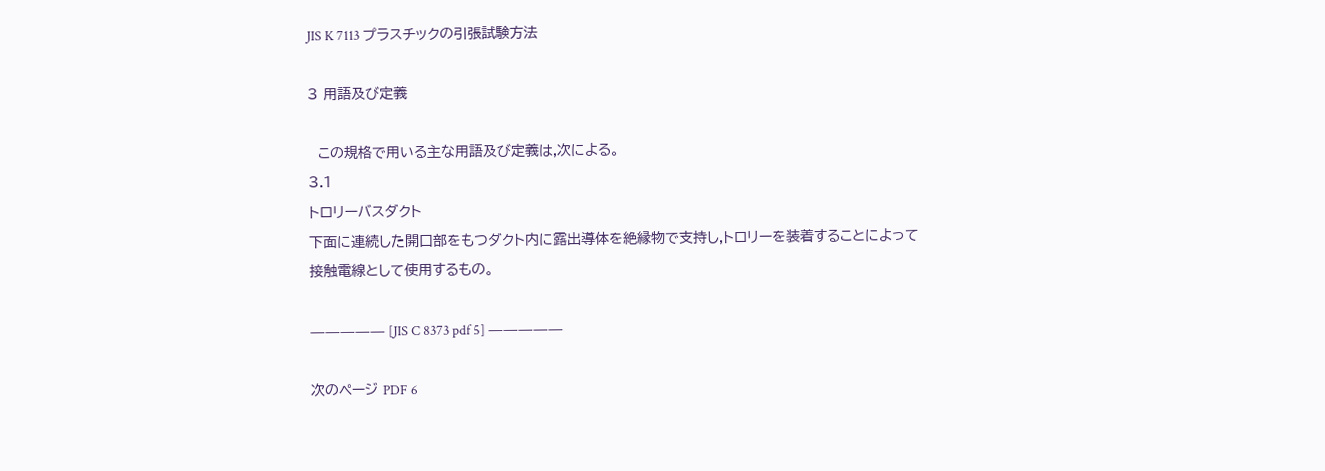JIS K 7113 プラスチックの引張試験方法

3 用語及び定義

  この規格で用いる主な用語及び定義は,次による。
3.1
トロリーバスダクト
下面に連続した開口部をもつダクト内に露出導体を絶縁物で支持し,トロリーを装着することによって
接触電線として使用するもの。

――――― [JIS C 8373 pdf 5] ―――――

次のページ PDF 6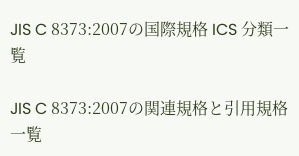JIS C 8373:2007の国際規格 ICS 分類一覧

JIS C 8373:2007の関連規格と引用規格一覧